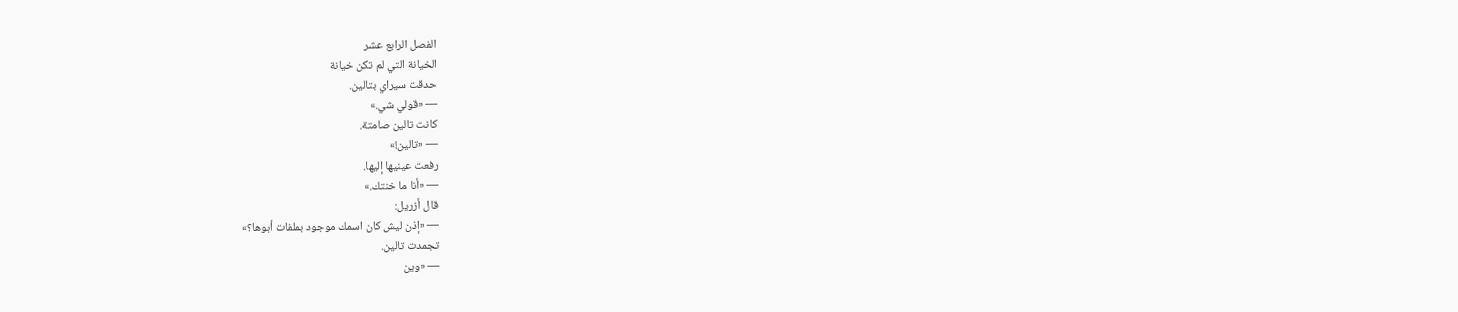الفصل الرابع عشر
الخيانة التي لم تكن خيانة
حدقت سيراي بتالين.
— «قولي شي.»
كانت تالين صامتة.
— «تالين!»
رفعت عينيها إليها.
— «أنا ما خنتك.»
قال أزريل:
— «إذن ليش كان اسمك موجود بملفات أبوها؟»
تجمدت تالين.
— «وين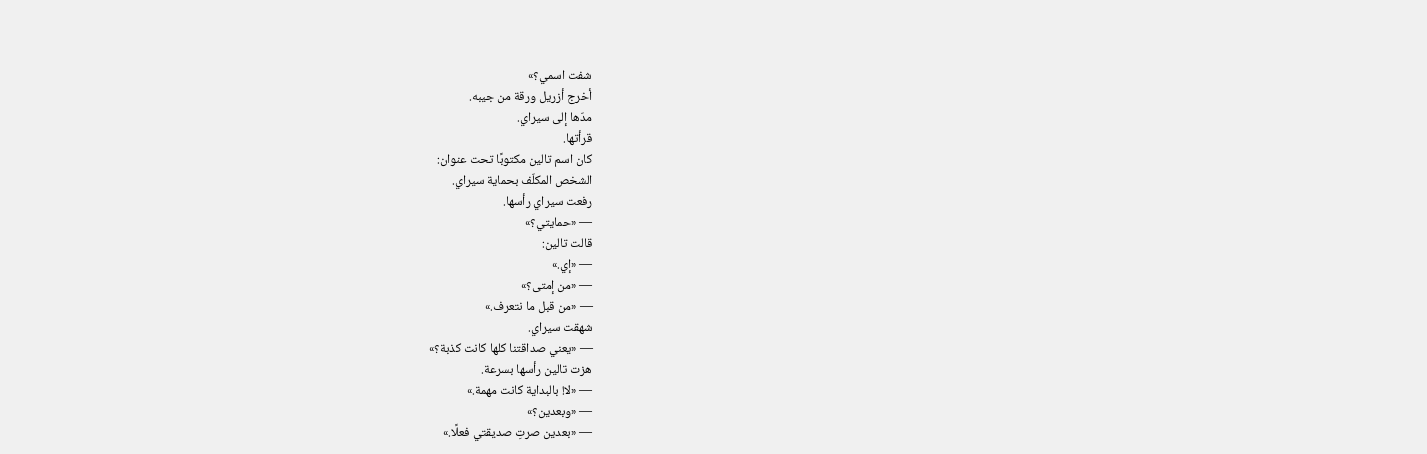شفت اسمي؟»
أخرج أزريل ورقة من جيبه.
مدّها إلى سيراي.
قرأتها.
كان اسم تالين مكتوبًا تحت عنوان:
الشخص المكلّف بحماية سيراي.
رفعت سيراي رأسها.
— «حمايتي؟»
قالت تالين:
— «إي.»
— «من إمتى؟»
— «من قبل ما نتعرف.»
شهقت سيراي.
— «يعني صداقتنا كلها كانت كذبة؟»
هزت تالين رأسها بسرعة.
— «لا! بالبداية كانت مهمة.»
— «وبعدين؟»
— «بعدين صرتِ صديقتي فعلًا.»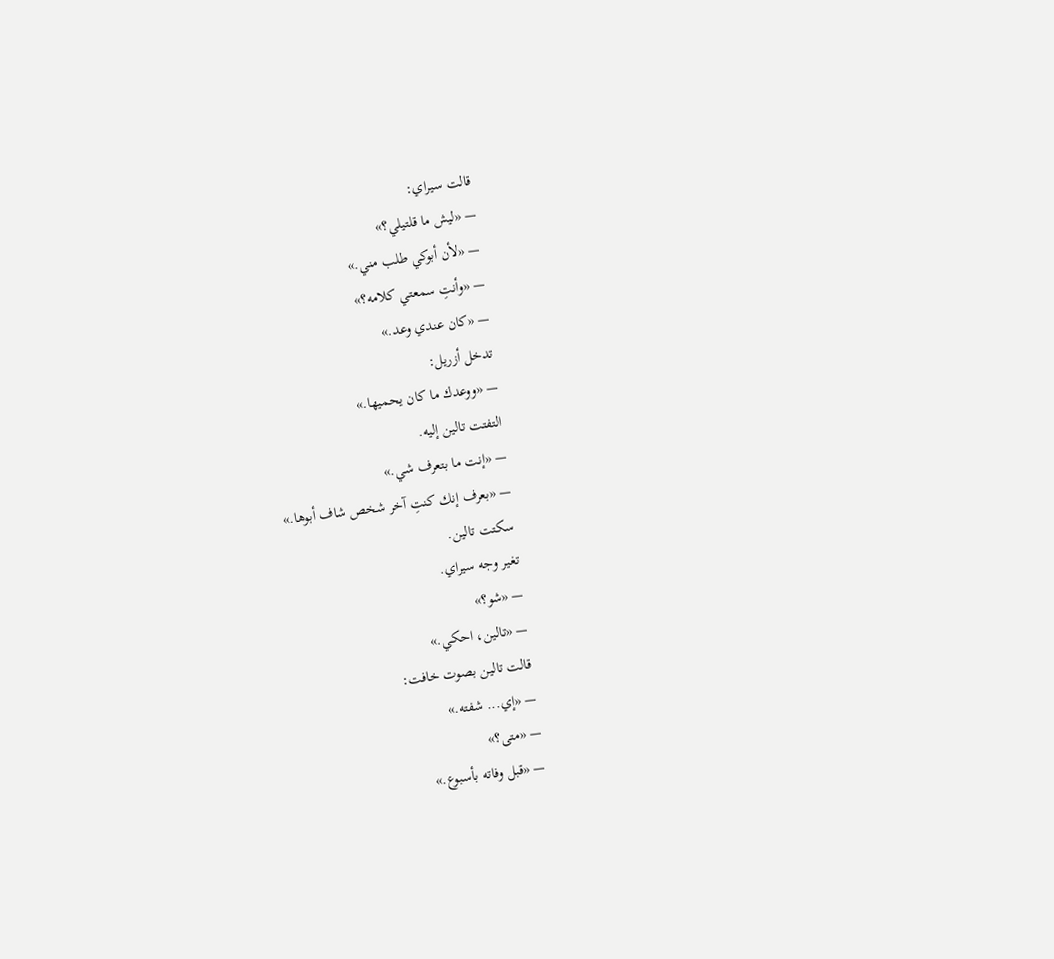قالت سيراي:
— «ليش ما قلتيلي؟»
— «لأن أبوكي طلب مني.»
— «وأنتِ سمعتي كلامه؟»
— «كان عندي وعد.»
تدخل أزريل:
— «ووعدك ما كان يحميها.»
التفتت تالين إليه.
— «إنت ما بتعرف شي.»
— «بعرف إنك كنتِ آخر شخص شاف أبوها.»
سكتت تالين.
تغير وجه سيراي.
— «شو؟»
— «تالين، احكي.»
قالت تالين بصوت خافت:
— «إي... شفته.»
— «متى؟»
— «قبل وفاته بأسبوع.»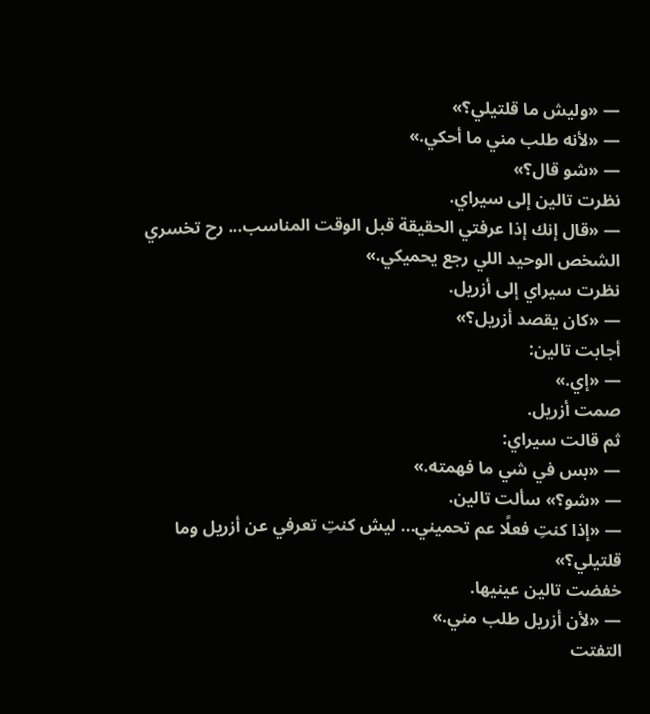— «وليش ما قلتيلي؟»
— «لأنه طلب مني ما أحكي.»
— «شو قال؟»
نظرت تالين إلى سيراي.
— «قال إنك إذا عرفتي الحقيقة قبل الوقت المناسب... رح تخسري الشخص الوحيد اللي رجع يحميكي.»
نظرت سيراي إلى أزريل.
— «كان يقصد أزريل؟»
أجابت تالين:
— «إي.»
صمت أزريل.
ثم قالت سيراي:
— «بس في شي ما فهمته.»
— «شو؟» سألت تالين.
— «إذا كنتِ فعلًا عم تحميني... ليش كنتِ تعرفي عن أزريل وما قلتيلي؟»
خفضت تالين عينيها.
— «لأن أزريل طلب مني.»
التفتت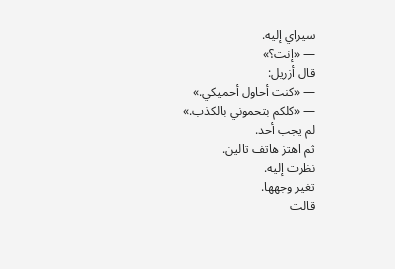سيراي إليه.
— «إنت؟»
قال أزريل:
— «كنت أحاول أحميكي.»
— «كلكم بتحموني بالكذب.»
لم يجب أحد.
ثم اهتز هاتف تالين.
نظرت إليه.
تغير وجهها.
قالت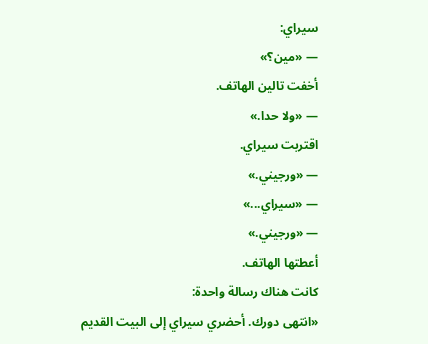سيراي:
— «مين؟»
أخفت تالين الهاتف.
— «ولا حدا.»
اقتربت سيراي.
— «ورجيني.»
— «سيراي...»
— «ورجيني.»
أعطتها الهاتف.
كانت هناك رسالة واحدة:
«انتهى دورك. أحضري سيراي إلى البيت القديم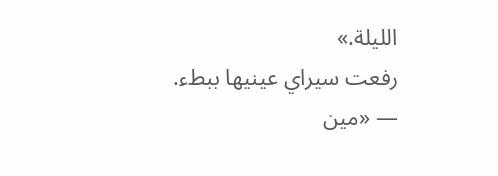الليلة.»
رفعت سيراي عينيها ببطء.
— «مين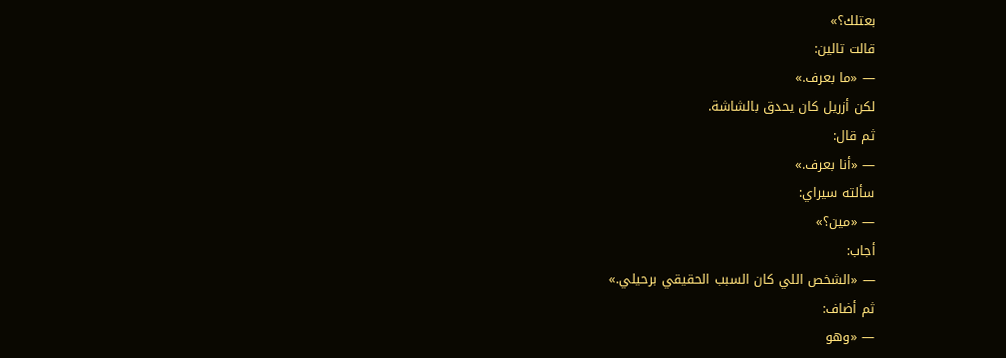بعتلك؟»
قالت تالين:
— «ما بعرف.»
لكن أزريل كان يحدق بالشاشة.
ثم قال:
— «أنا بعرف.»
سألته سيراي:
— «مين؟»
أجاب:
— «الشخص اللي كان السبب الحقيقي برحيلي.»
ثم أضاف:
— «وهو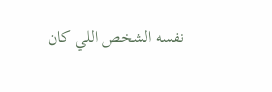نفسه الشخص اللي كان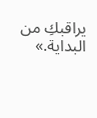يراقبكِ من البداية.»